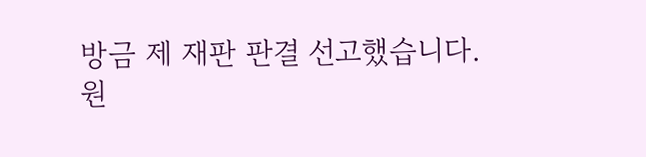방금 제 재판 판결 선고했습니다.
원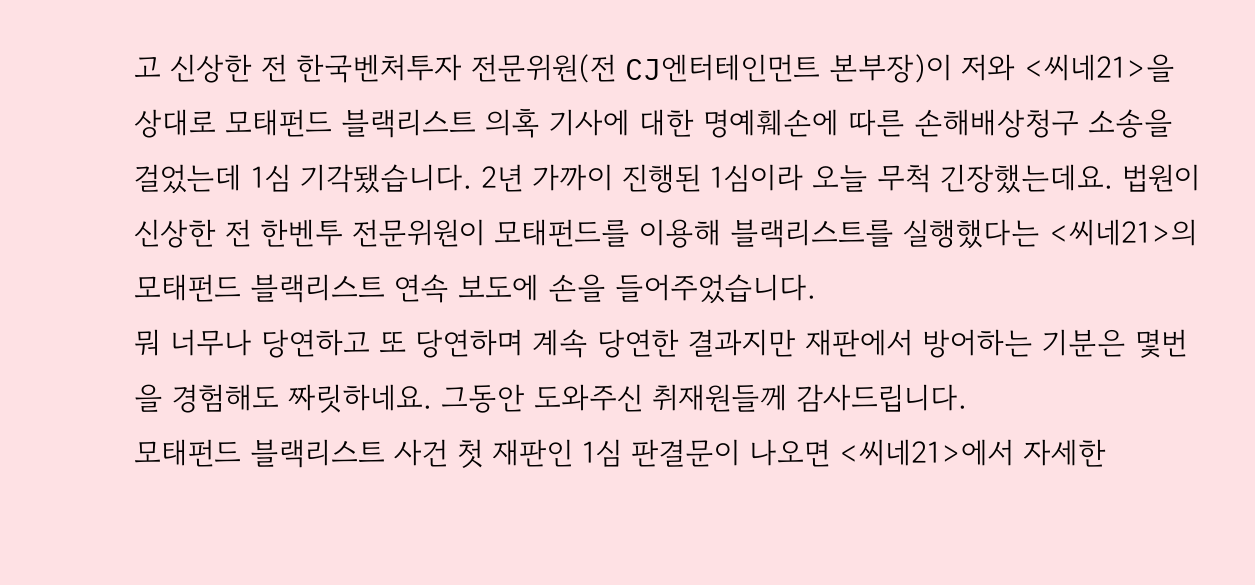고 신상한 전 한국벤처투자 전문위원(전 CJ엔터테인먼트 본부장)이 저와 <씨네21>을 상대로 모태펀드 블랙리스트 의혹 기사에 대한 명예훼손에 따른 손해배상청구 소송을 걸었는데 1심 기각됐습니다. 2년 가까이 진행된 1심이라 오늘 무척 긴장했는데요. 법원이 신상한 전 한벤투 전문위원이 모태펀드를 이용해 블랙리스트를 실행했다는 <씨네21>의 모태펀드 블랙리스트 연속 보도에 손을 들어주었습니다.
뭐 너무나 당연하고 또 당연하며 계속 당연한 결과지만 재판에서 방어하는 기분은 몇번을 경험해도 짜릿하네요. 그동안 도와주신 취재원들께 감사드립니다.
모태펀드 블랙리스트 사건 첫 재판인 1심 판결문이 나오면 <씨네21>에서 자세한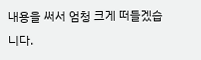내용을 써서 엄청 크게 떠들겠습니다.